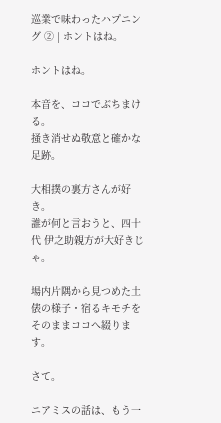巡業で味わったハプニング ② | ホントはね。

ホントはね。

本音を、ココでぶちまける。
掻き消せぬ敬意と確かな足跡。

大相撲の裏方さんが好き。
誰が何と言おうと、四十代 伊之助親方が大好きじゃ。

場内片隅から見つめた土俵の様子・宿るキモチを
そのままココへ綴ります。

さて。

ニアミスの話は、もう一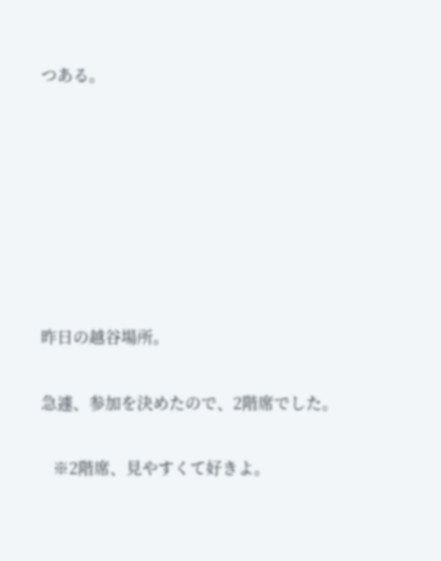つある。







昨日の越谷場所。

急遽、参加を決めたので、2階席でした。

   ※2階席、見やすくて好きよ。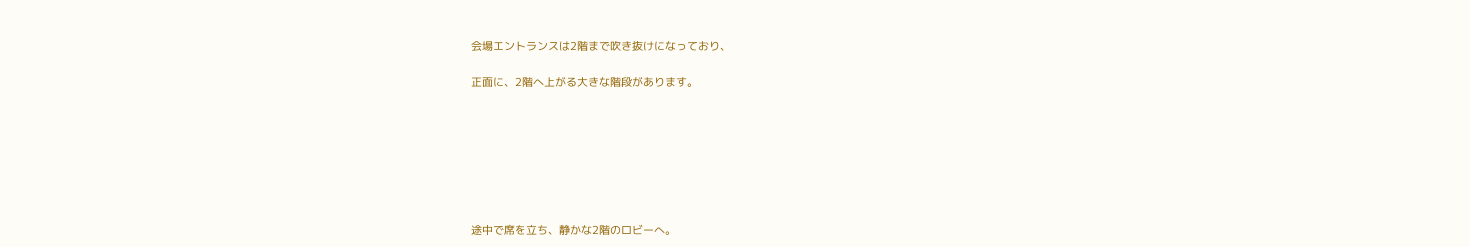会場エントランスは2階まで吹き抜けになっており、

正面に、2階へ上がる大きな階段があります。







途中で席を立ち、静かな2階のロビーへ。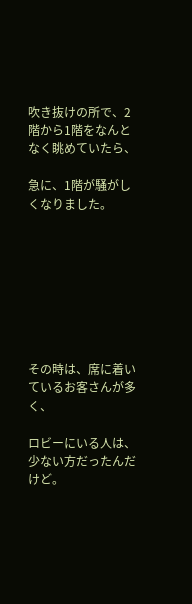吹き抜けの所で、2階から1階をなんとなく眺めていたら、

急に、1階が騒がしくなりました。








その時は、席に着いているお客さんが多く、

ロビーにいる人は、少ない方だったんだけど。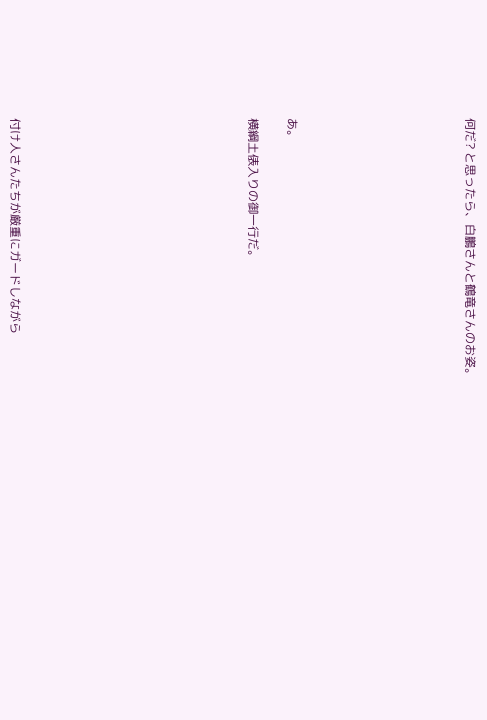何だ? と思ったら、白鵬さんと鶴竜さんのお姿。








あ。

横綱土俵入りの御一行だ。











付け人さんたちが厳重にガードしながら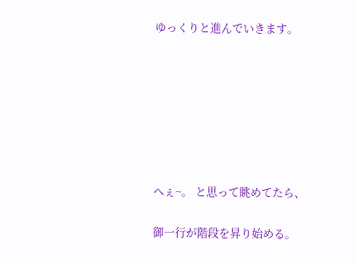ゆっくりと進んでいきます。







へぇ~。 と思って眺めてたら、

御一行が階段を昇り始める。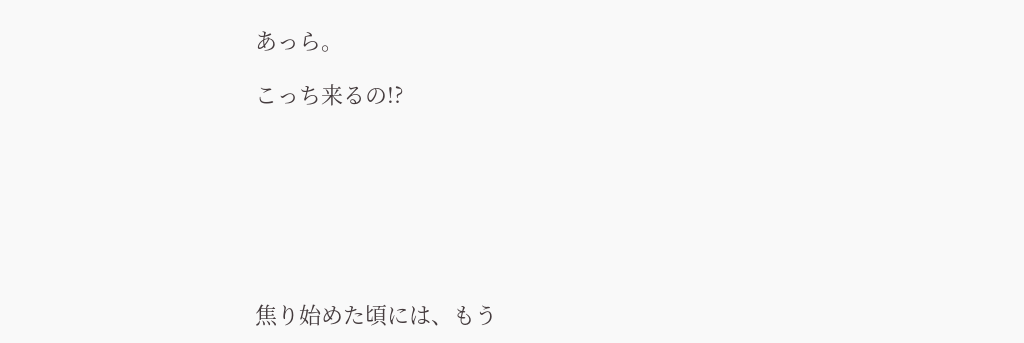あっら。

こっち来るの!?







焦り始めた頃には、もう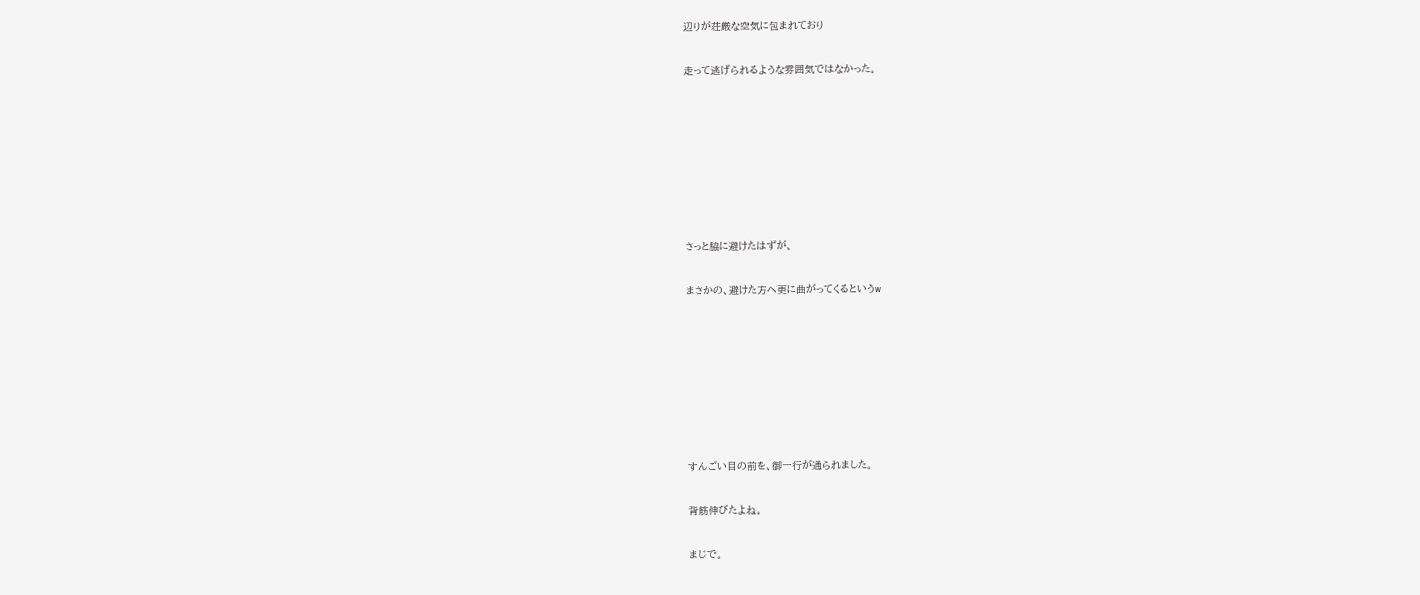辺りが荘厳な空気に包まれており

走って逃げられるような雰囲気ではなかった。







さっと脇に避けたはずが、

まさかの、避けた方へ更に曲がってくるというw







すんごい目の前を、御一行が通られました。

背筋伸びたよね。

まじで。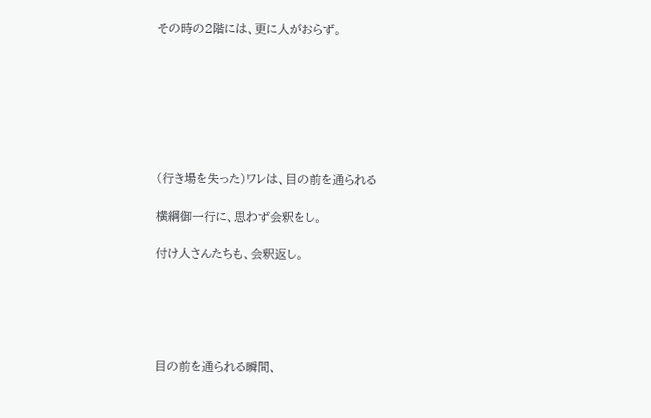その時の2階には、更に人がおらず。







(行き場を失った)ワレは、目の前を通られる

横綱御一行に、思わず会釈をし。

付け人さんたちも、会釈返し。





目の前を通られる瞬間、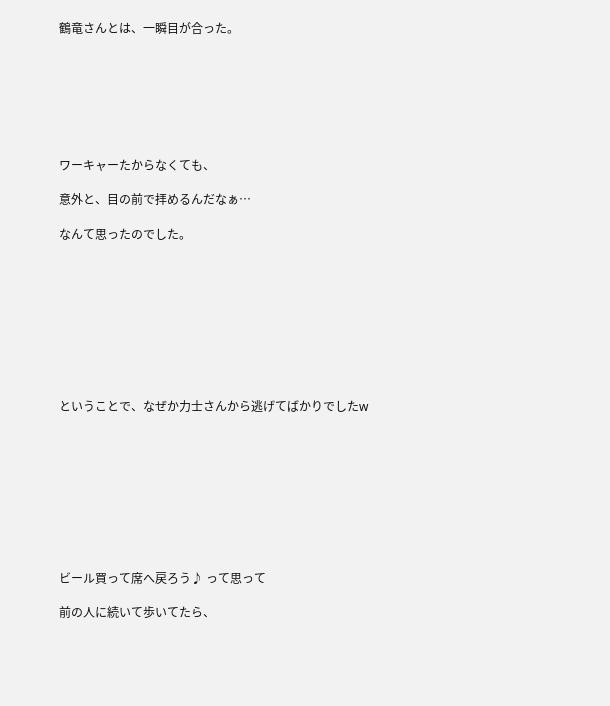鶴竜さんとは、一瞬目が合った。







ワーキャーたからなくても、

意外と、目の前で拝めるんだなぁ…

なんて思ったのでした。









ということで、なぜか力士さんから逃げてばかりでしたw









ビール買って席へ戻ろう♪ って思って

前の人に続いて歩いてたら、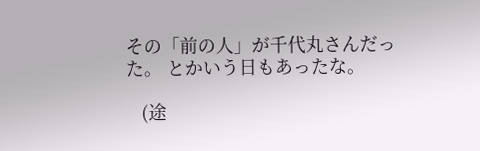その「前の人」が千代丸さんだった。 とかいう日もあったな。

   (途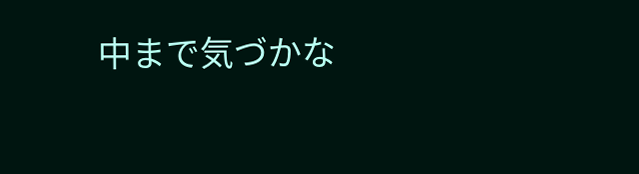中まで気づかな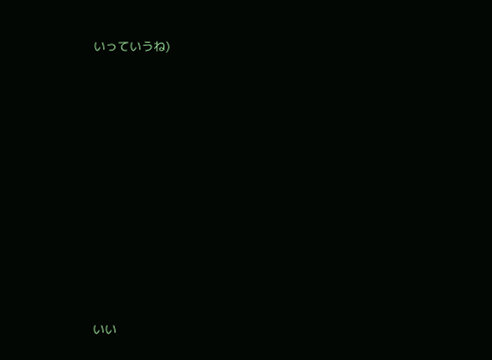いっていうね)











いい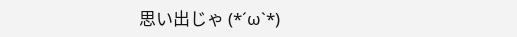思い出じゃ (*´ω`*)